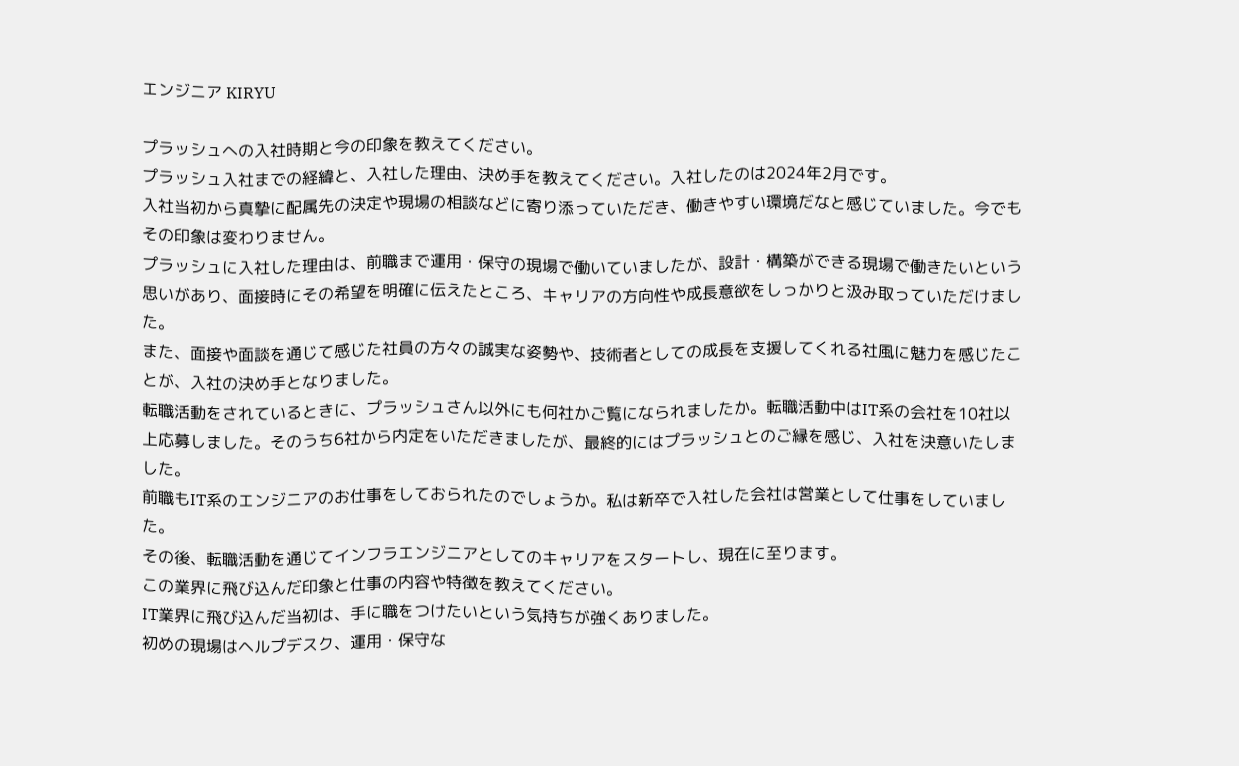エンジニア KIRYU

プラッシュへの入社時期と今の印象を教えてください。
プラッシュ入社までの経緯と、入社した理由、決め手を教えてください。入社したのは2024年2月です。
入社当初から真摯に配属先の決定や現場の相談などに寄り添っていただき、働きやすい環境だなと感じていました。今でもその印象は変わりません。
プラッシュに入社した理由は、前職まで運用・保守の現場で働いていましたが、設計・構築ができる現場で働きたいという思いがあり、面接時にその希望を明確に伝えたところ、キャリアの方向性や成長意欲をしっかりと汲み取っていただけました。
また、面接や面談を通じて感じた社員の方々の誠実な姿勢や、技術者としての成長を支援してくれる社風に魅力を感じたことが、入社の決め手となりました。
転職活動をされているときに、プラッシュさん以外にも何社かご覧になられましたか。転職活動中はIT系の会社を10社以上応募しました。そのうち6社から内定をいただきましたが、最終的にはプラッシュとのご縁を感じ、入社を決意いたしました。
前職もIT系のエンジニアのお仕事をしておられたのでしょうか。私は新卒で入社した会社は営業として仕事をしていました。
その後、転職活動を通じてインフラエンジニアとしてのキャリアをスタートし、現在に至ります。
この業界に飛び込んだ印象と仕事の内容や特徴を教えてください。
IT業界に飛び込んだ当初は、手に職をつけたいという気持ちが強くありました。
初めの現場はヘルプデスク、運用・保守な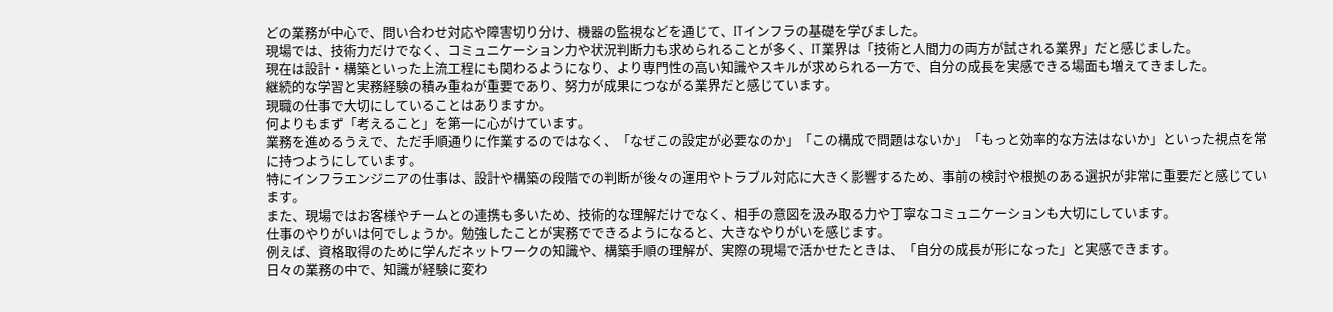どの業務が中心で、問い合わせ対応や障害切り分け、機器の監視などを通じて、ITインフラの基礎を学びました。
現場では、技術力だけでなく、コミュニケーション力や状況判断力も求められることが多く、IT業界は「技術と人間力の両方が試される業界」だと感じました。
現在は設計・構築といった上流工程にも関わるようになり、より専門性の高い知識やスキルが求められる一方で、自分の成長を実感できる場面も増えてきました。
継続的な学習と実務経験の積み重ねが重要であり、努力が成果につながる業界だと感じています。
現職の仕事で大切にしていることはありますか。
何よりもまず「考えること」を第一に心がけています。
業務を進めるうえで、ただ手順通りに作業するのではなく、「なぜこの設定が必要なのか」「この構成で問題はないか」「もっと効率的な方法はないか」といった視点を常に持つようにしています。
特にインフラエンジニアの仕事は、設計や構築の段階での判断が後々の運用やトラブル対応に大きく影響するため、事前の検討や根拠のある選択が非常に重要だと感じています。
また、現場ではお客様やチームとの連携も多いため、技術的な理解だけでなく、相手の意図を汲み取る力や丁寧なコミュニケーションも大切にしています。
仕事のやりがいは何でしょうか。勉強したことが実務でできるようになると、大きなやりがいを感じます。
例えば、資格取得のために学んだネットワークの知識や、構築手順の理解が、実際の現場で活かせたときは、「自分の成長が形になった」と実感できます。
日々の業務の中で、知識が経験に変わ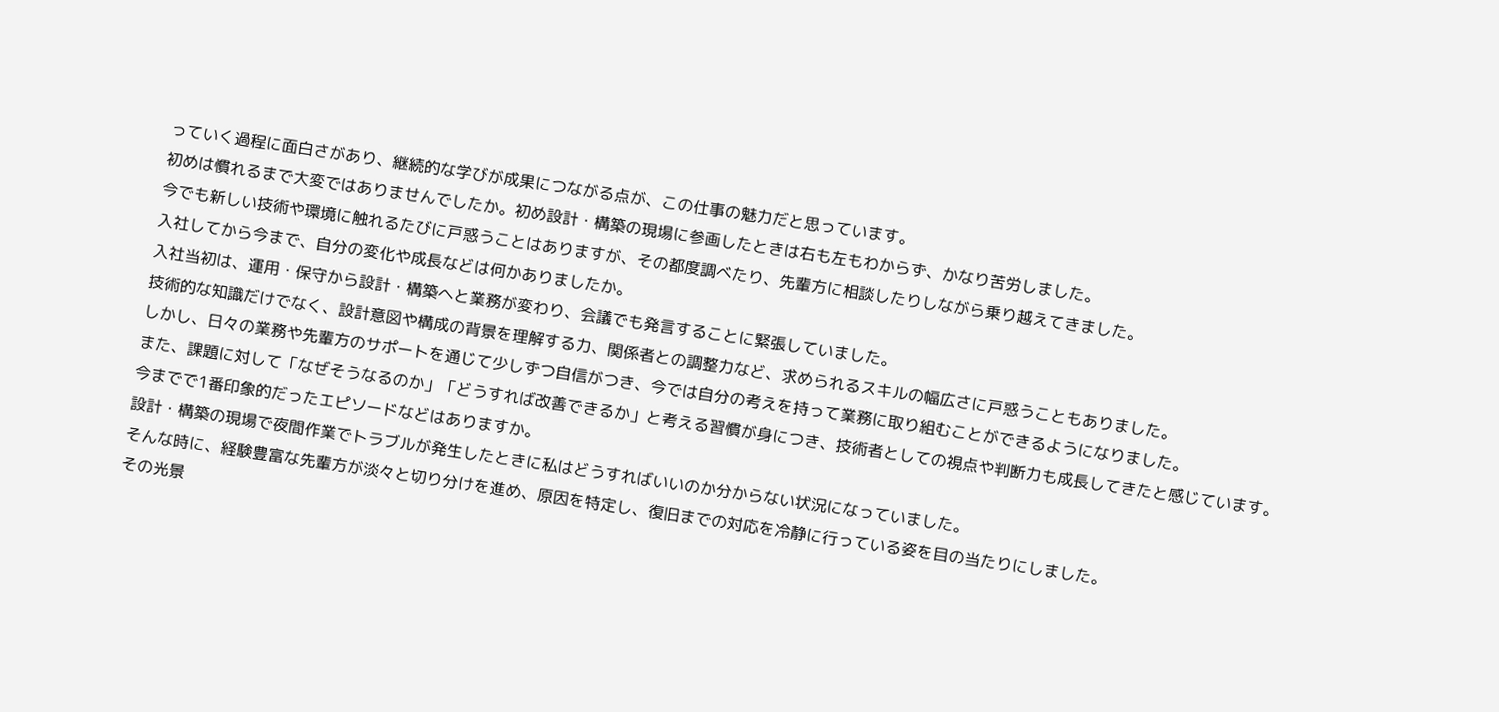っていく過程に面白さがあり、継続的な学びが成果につながる点が、この仕事の魅力だと思っています。
初めは慣れるまで大変ではありませんでしたか。初め設計・構築の現場に参画したときは右も左もわからず、かなり苦労しました。
今でも新しい技術や環境に触れるたびに戸惑うことはありますが、その都度調べたり、先輩方に相談したりしながら乗り越えてきました。
入社してから今まで、自分の変化や成長などは何かありましたか。
入社当初は、運用・保守から設計・構築へと業務が変わり、会議でも発言することに緊張していました。
技術的な知識だけでなく、設計意図や構成の背景を理解する力、関係者との調整力など、求められるスキルの幅広さに戸惑うこともありました。
しかし、日々の業務や先輩方のサポートを通じて少しずつ自信がつき、今では自分の考えを持って業務に取り組むことができるようになりました。
また、課題に対して「なぜそうなるのか」「どうすれば改善できるか」と考える習慣が身につき、技術者としての視点や判断力も成長してきたと感じています。
今までで1番印象的だったエピソードなどはありますか。
設計・構築の現場で夜間作業でトラブルが発生したときに私はどうすればいいのか分からない状況になっていました。
そんな時に、経験豊富な先輩方が淡々と切り分けを進め、原因を特定し、復旧までの対応を冷静に行っている姿を目の当たりにしました。
その光景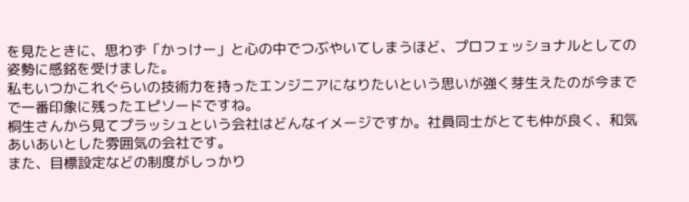を見たときに、思わず「かっけー」と心の中でつぶやいてしまうほど、プロフェッショナルとしての姿勢に感銘を受けました。
私もいつかこれぐらいの技術力を持ったエンジニアになりたいという思いが強く芽生えたのが今までで一番印象に残ったエピソードですね。
桐生さんから見てプラッシュという会社はどんなイメージですか。社員同士がとても仲が良く、和気あいあいとした雰囲気の会社です。
また、目標設定などの制度がしっかり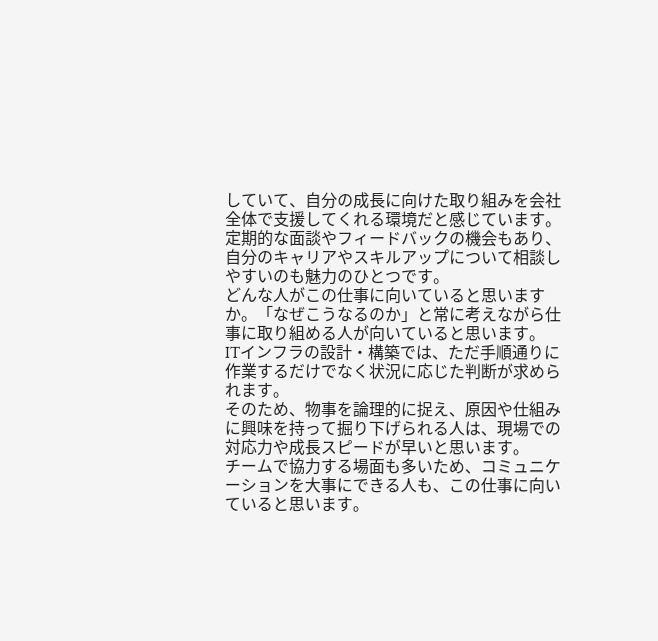していて、自分の成長に向けた取り組みを会社全体で支援してくれる環境だと感じています。
定期的な面談やフィードバックの機会もあり、自分のキャリアやスキルアップについて相談しやすいのも魅力のひとつです。
どんな人がこの仕事に向いていると思いますか。「なぜこうなるのか」と常に考えながら仕事に取り組める人が向いていると思います。
ITインフラの設計・構築では、ただ手順通りに作業するだけでなく状況に応じた判断が求められます。
そのため、物事を論理的に捉え、原因や仕組みに興味を持って掘り下げられる人は、現場での対応力や成長スピードが早いと思います。
チームで協力する場面も多いため、コミュニケーションを大事にできる人も、この仕事に向いていると思います。